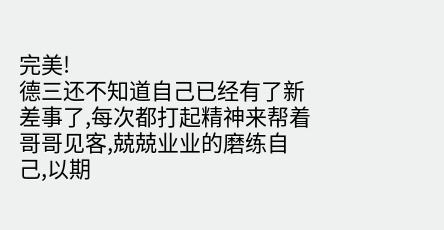完美!
德三还不知道自己已经有了新差事了,每次都打起精神来帮着哥哥见客,兢兢业业的磨练自己,以期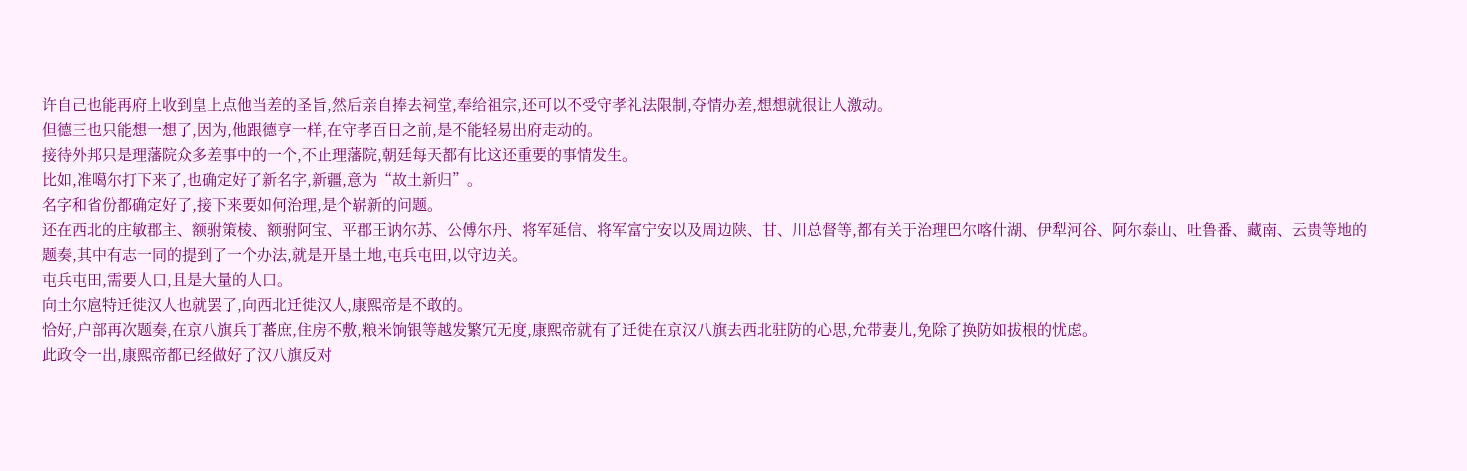许自己也能再府上收到皇上点他当差的圣旨,然后亲自捧去祠堂,奉给祖宗,还可以不受守孝礼法限制,夺情办差,想想就很让人激动。
但德三也只能想一想了,因为,他跟德亨一样,在守孝百日之前,是不能轻易出府走动的。
接待外邦只是理藩院众多差事中的一个,不止理藩院,朝廷每天都有比这还重要的事情发生。
比如,准噶尔打下来了,也确定好了新名字,新疆,意为“故土新归”。
名字和省份都确定好了,接下来要如何治理,是个崭新的问题。
还在西北的庄敏郡主、额驸策棱、额驸阿宝、平郡王讷尔苏、公傅尔丹、将军延信、将军富宁安以及周边陕、甘、川总督等,都有关于治理巴尔喀什湖、伊犁河谷、阿尔泰山、吐鲁番、藏南、云贵等地的题奏,其中有志一同的提到了一个办法,就是开垦土地,屯兵屯田,以守边关。
屯兵屯田,需要人口,且是大量的人口。
向土尔扈特迁徙汉人也就罢了,向西北迁徙汉人,康熙帝是不敢的。
恰好,户部再次题奏,在京八旗兵丁蕃庶,住房不敷,粮米饷银等越发繁冗无度,康熙帝就有了迁徙在京汉八旗去西北驻防的心思,允带妻儿,免除了换防如拔根的忧虑。
此政令一出,康熙帝都已经做好了汉八旗反对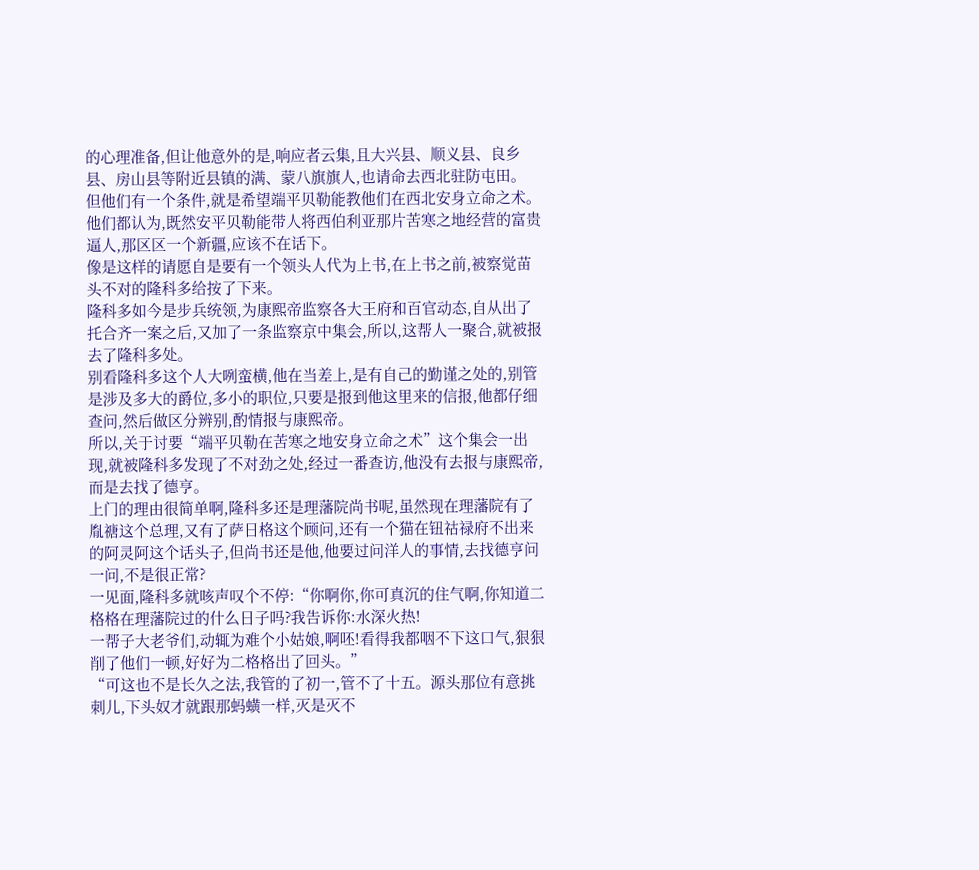的心理准备,但让他意外的是,响应者云集,且大兴县、顺义县、良乡县、房山县等附近县镇的满、蒙八旗旗人,也请命去西北驻防屯田。
但他们有一个条件,就是希望端平贝勒能教他们在西北安身立命之术。
他们都认为,既然安平贝勒能带人将西伯利亚那片苦寒之地经营的富贵逼人,那区区一个新疆,应该不在话下。
像是这样的请愿自是要有一个领头人代为上书,在上书之前,被察觉苗头不对的隆科多给按了下来。
隆科多如今是步兵统领,为康熙帝监察各大王府和百官动态,自从出了托合齐一案之后,又加了一条监察京中集会,所以,这帮人一聚合,就被报去了隆科多处。
别看隆科多这个人大咧蛮横,他在当差上,是有自己的勤谨之处的,别管是涉及多大的爵位,多小的职位,只要是报到他这里来的信报,他都仔细查问,然后做区分辨别,酌情报与康熙帝。
所以,关于讨要“端平贝勒在苦寒之地安身立命之术”这个集会一出现,就被隆科多发现了不对劲之处,经过一番查访,他没有去报与康熙帝,而是去找了德亨。
上门的理由很简单啊,隆科多还是理藩院尚书呢,虽然现在理藩院有了胤禟这个总理,又有了萨日格这个顾问,还有一个猫在钮祜禄府不出来的阿灵阿这个话头子,但尚书还是他,他要过问洋人的事情,去找德亨问一问,不是很正常?
一见面,隆科多就咳声叹个不停:“你啊你,你可真沉的住气啊,你知道二格格在理藩院过的什么日子吗?我告诉你:水深火热!
一帮子大老爷们,动辄为难个小姑娘,啊呸!看得我都咽不下这口气,狠狠削了他们一顿,好好为二格格出了回头。”
“可这也不是长久之法,我管的了初一,管不了十五。源头那位有意挑刺儿,下头奴才就跟那蚂蟥一样,灭是灭不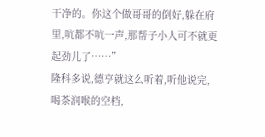干净的。你这个做哥哥的倒好,躲在府里,吭都不吭一声,那帮子小人可不就更起劲儿了……”
隆科多说,德亨就这么听着,听他说完,喝茶润喉的空档,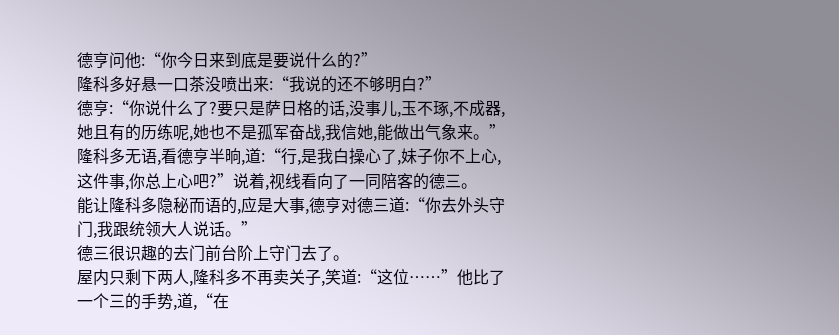德亨问他:“你今日来到底是要说什么的?”
隆科多好悬一口茶没喷出来:“我说的还不够明白?”
德亨:“你说什么了?要只是萨日格的话,没事儿,玉不琢,不成器,她且有的历练呢,她也不是孤军奋战,我信她,能做出气象来。”
隆科多无语,看德亨半晌,道:“行,是我白操心了,妹子你不上心,这件事,你总上心吧?”说着,视线看向了一同陪客的德三。
能让隆科多隐秘而语的,应是大事,德亨对德三道:“你去外头守门,我跟统领大人说话。”
德三很识趣的去门前台阶上守门去了。
屋内只剩下两人,隆科多不再卖关子,笑道:“这位……”他比了一个三的手势,道,“在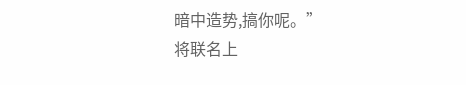暗中造势,搞你呢。”
将联名上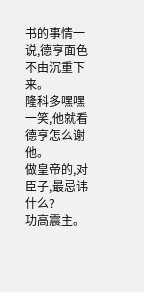书的事情一说,德亨面色不由沉重下来。
隆科多嘿嘿一笑,他就看德亨怎么谢他。
做皇帝的,对臣子,最忌讳什么?
功高震主。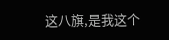这八旗,是我这个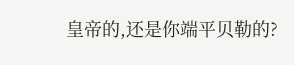皇帝的,还是你端平贝勒的?